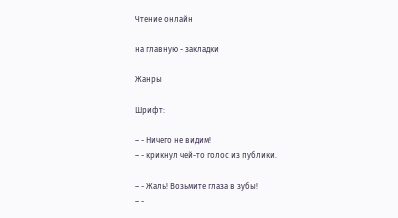Чтение онлайн

на главную - закладки

Жанры

Шрифт:

– - Ничего не видим!
– - крикнул чей-то голос из публики.

– - Жаль! Возьмите глаза в зубы!
– -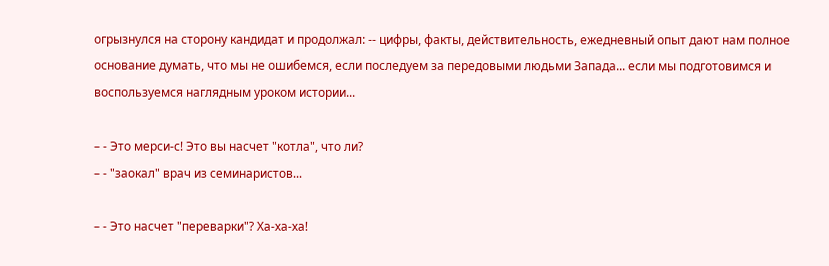огрызнулся на сторону кандидат и продолжал: -- цифры, факты, действительность, ежедневный опыт дают нам полное основание думать, что мы не ошибемся, если последуем за передовыми людьми Запада... если мы подготовимся и воспользуемся наглядным уроком истории...

– - Это мерси-с! Это вы насчет "котла", что ли?
– - "заокал" врач из семинаристов...

– - Это насчет "переварки"? Ха-ха-ха!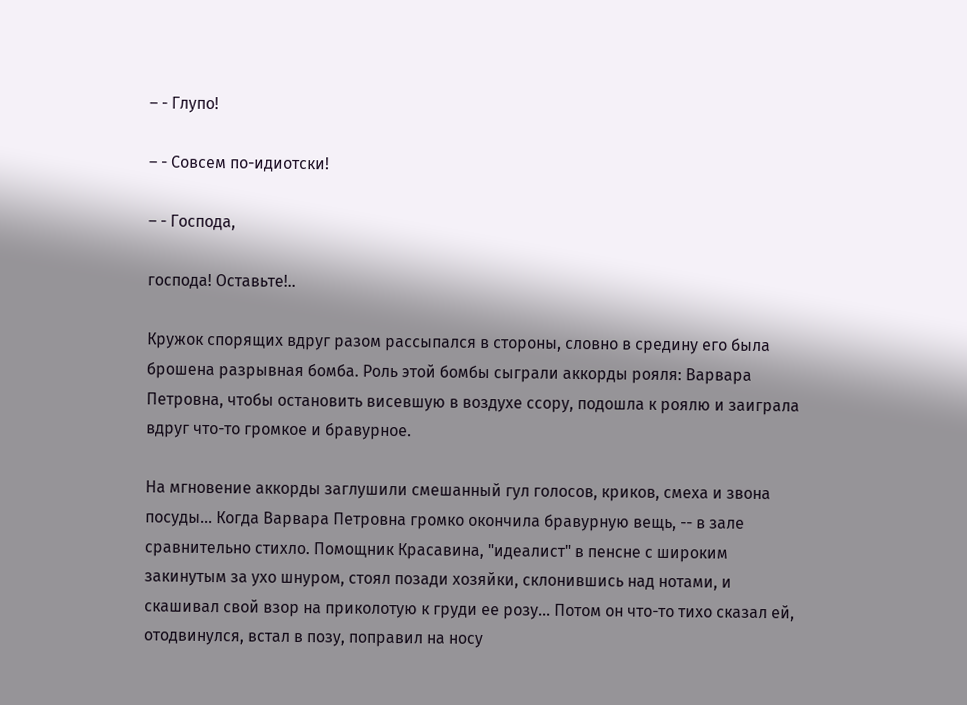– - Глупо!

– - Совсем по-идиотски!

– - Господа,

господа! Оставьте!..

Кружок спорящих вдруг разом рассыпался в стороны, словно в средину его была брошена разрывная бомба. Роль этой бомбы сыграли аккорды рояля: Варвара Петровна, чтобы остановить висевшую в воздухе ссору, подошла к роялю и заиграла вдруг что-то громкое и бравурное.

На мгновение аккорды заглушили смешанный гул голосов, криков, смеха и звона посуды... Когда Варвара Петровна громко окончила бравурную вещь, -- в зале сравнительно стихло. Помощник Красавина, "идеалист" в пенсне с широким закинутым за ухо шнуром, стоял позади хозяйки, склонившись над нотами, и скашивал свой взор на приколотую к груди ее розу... Потом он что-то тихо сказал ей, отодвинулся, встал в позу, поправил на носу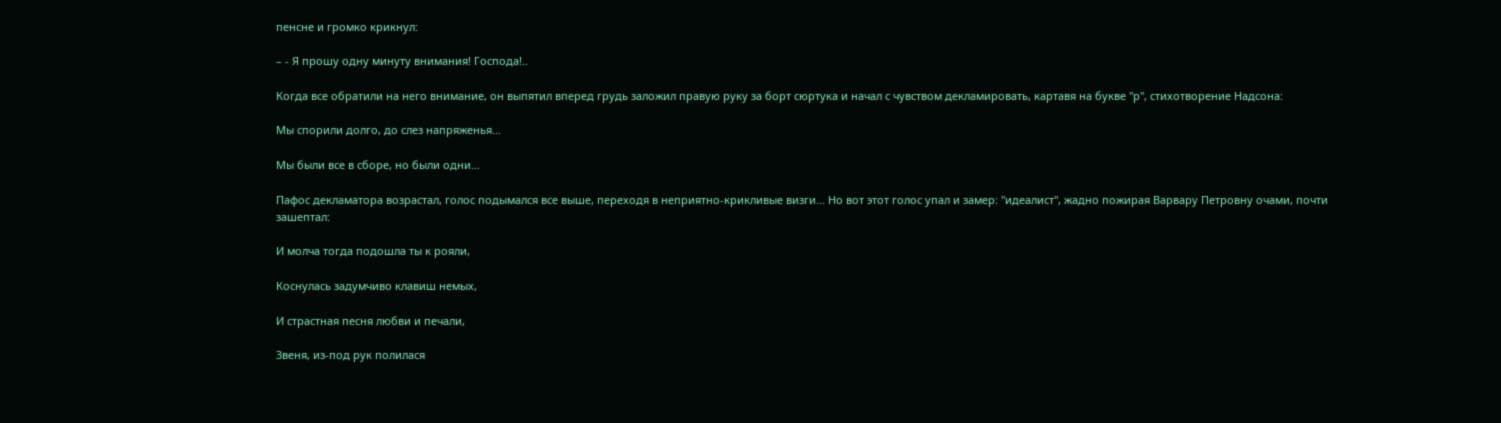пенсне и громко крикнул:

– - Я прошу одну минуту внимания! Господа!..

Когда все обратили на него внимание, он выпятил вперед грудь заложил правую руку за борт сюртука и начал с чувством декламировать, картавя на букве "р", стихотворение Надсона:

Мы спорили долго, до слез напряженья...

Мы были все в сборе, но были одни...

Пафос декламатора возрастал, голос подымался все выше, переходя в неприятно-крикливые визги... Но вот этот голос упал и замер: "идеалист", жадно пожирая Варвару Петровну очами, почти зашептал:

И молча тогда подошла ты к рояли,

Коснулась задумчиво клавиш немых,

И страстная песня любви и печали,

Звеня, из-под рук полилася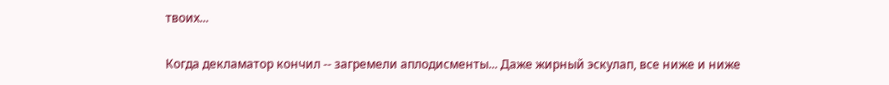твоих...

Когда декламатор кончил -- загремели аплодисменты... Даже жирный эскулап, все ниже и ниже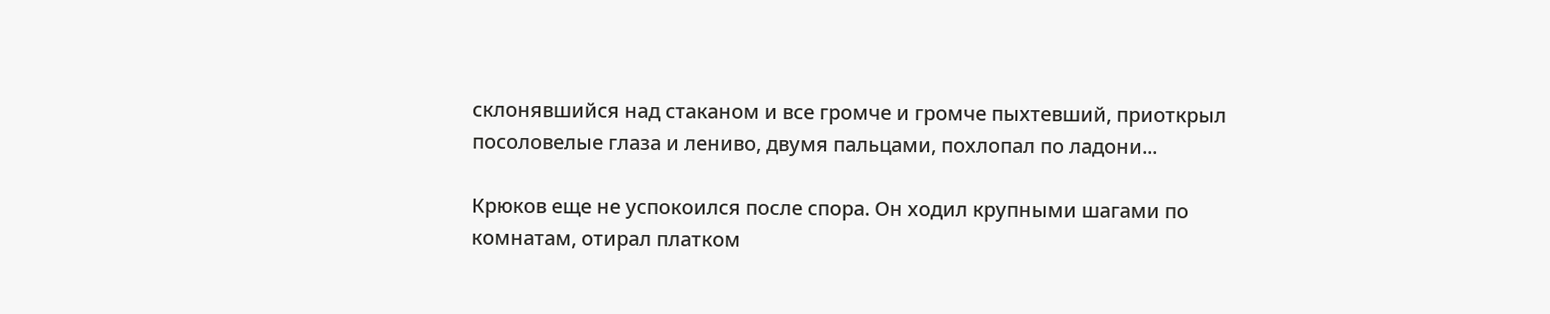склонявшийся над стаканом и все громче и громче пыхтевший, приоткрыл посоловелые глаза и лениво, двумя пальцами, похлопал по ладони...

Крюков еще не успокоился после спора. Он ходил крупными шагами по комнатам, отирал платком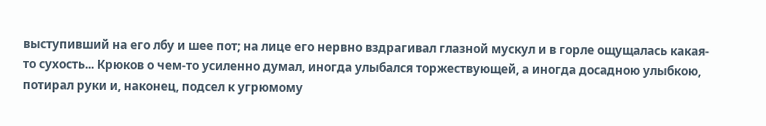выступивший на его лбу и шее пот; на лице его нервно вздрагивал глазной мускул и в горле ощущалась какая-то сухость... Крюков о чем-то усиленно думал, иногда улыбался торжествующей, а иногда досадною улыбкою, потирал руки и, наконец, подсел к угрюмому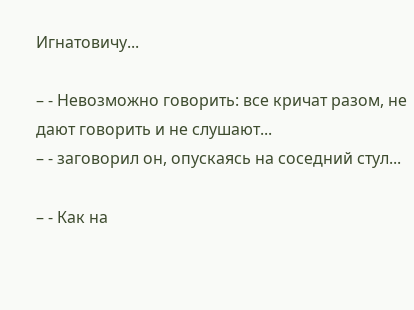Игнатовичу...

– - Невозможно говорить: все кричат разом, не дают говорить и не слушают...
– - заговорил он, опускаясь на соседний стул...

– - Как на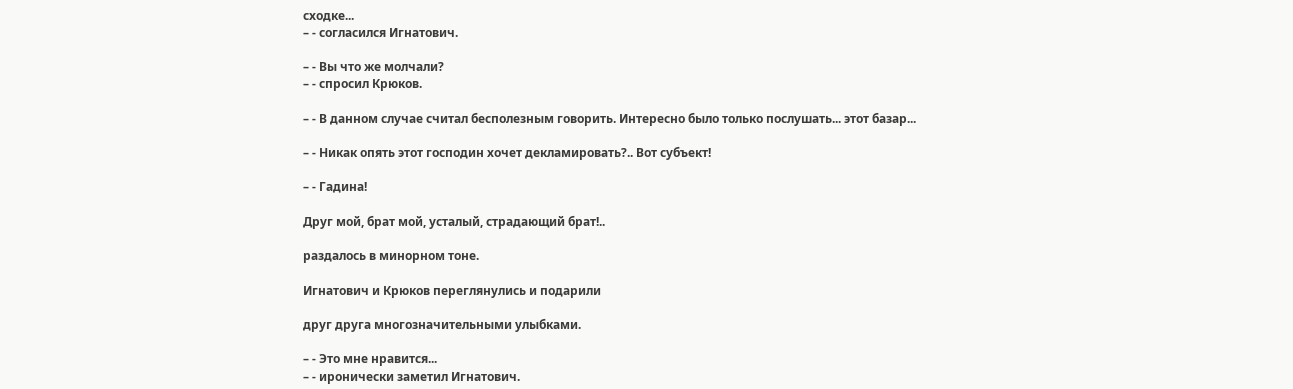сходке...
– - согласился Игнатович.

– - Вы что же молчали?
– - спросил Крюков.

– - В данном случае считал бесполезным говорить. Интересно было только послушать... этот базар...

– - Никак опять этот господин хочет декламировать?.. Вот субъект!

– - Гадина!

Друг мой, брат мой, усталый, страдающий брат!..

раздалось в минорном тоне.

Игнатович и Крюков переглянулись и подарили

друг друга многозначительными улыбками.

– - Это мне нравится...
– - иронически заметил Игнатович.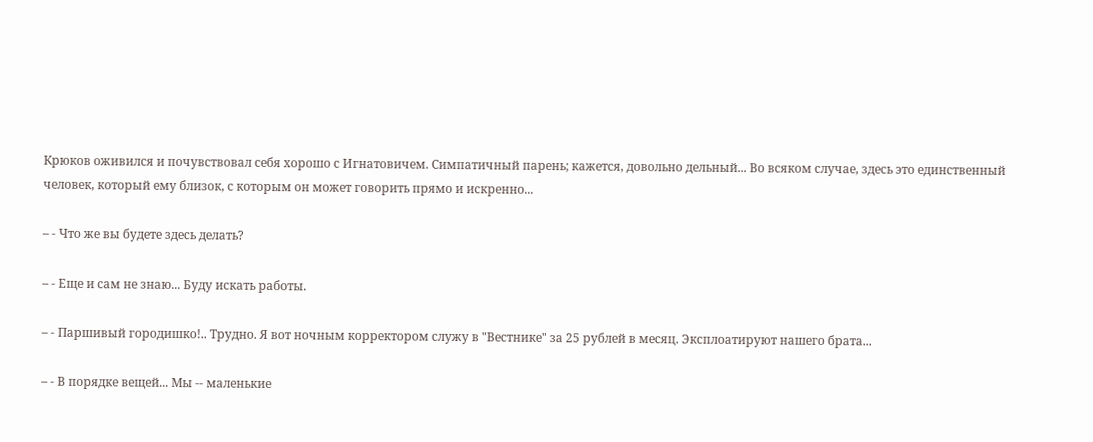Крюков оживился и почувствовал себя хорошо с Игнатовичем. Симпатичный парень; кажется, довольно дельный... Во всяком случае, здесь это единственный человек, который ему близок, с которым он может говорить прямо и искренно...

– - Что же вы будете здесь делать?

– - Еще и сам не знаю... Буду искать работы.

– - Паршивый городишко!.. Трудно. Я вот ночным корректором служу в "Вестнике" за 25 рублей в месяц. Эксплоатируют нашего брата...

– - В порядке вещей... Мы -- маленькие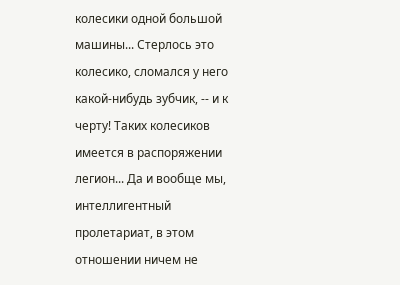колесики одной большой машины... Стерлось это колесико, сломался у него какой-нибудь зубчик, -- и к черту! Таких колесиков имеется в распоряжении легион... Да и вообще мы, интеллигентный пролетариат, в этом отношении ничем не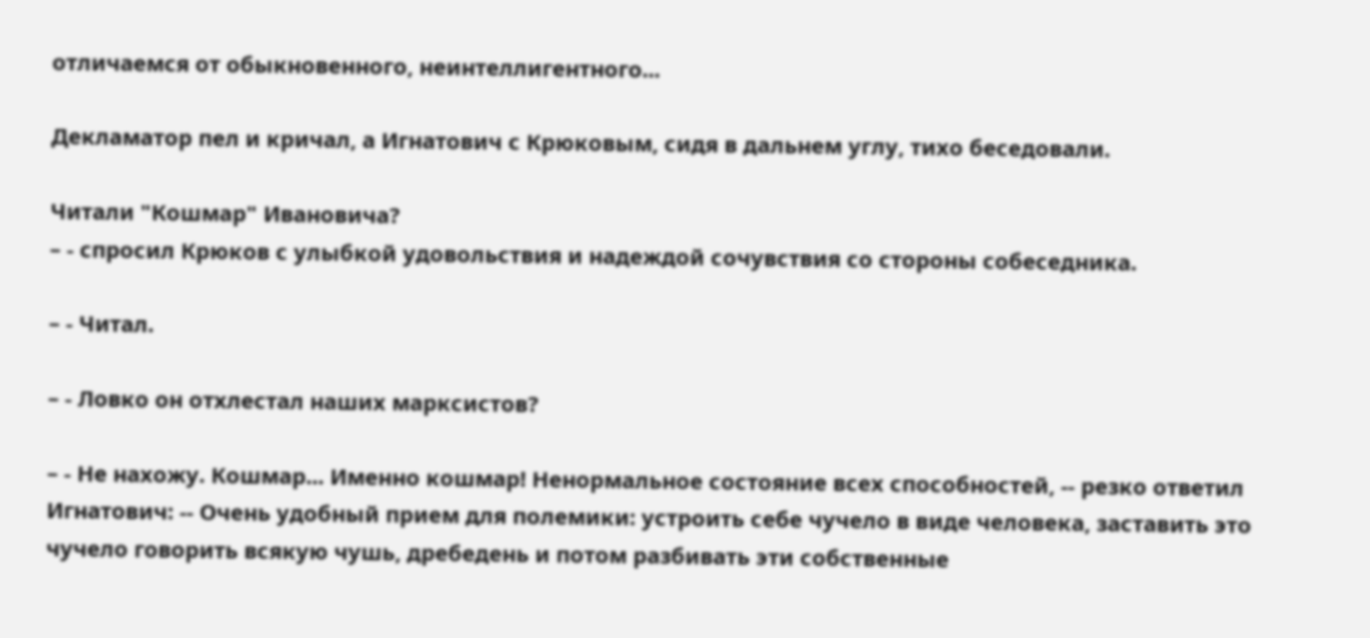отличаемся от обыкновенного, неинтеллигентного...

Декламатор пел и кричал, а Игнатович с Крюковым, сидя в дальнем углу, тихо беседовали.

Читали "Кошмар" Ивановича?
– - спросил Крюков с улыбкой удовольствия и надеждой сочувствия со стороны собеседника.

– - Читал.

– - Ловко он отхлестал наших марксистов?

– - Не нахожу. Кошмар... Именно кошмар! Ненормальное состояние всех способностей, -- резко ответил Игнатович: -- Очень удобный прием для полемики: устроить себе чучело в виде человека, заставить это чучело говорить всякую чушь, дребедень и потом разбивать эти собственные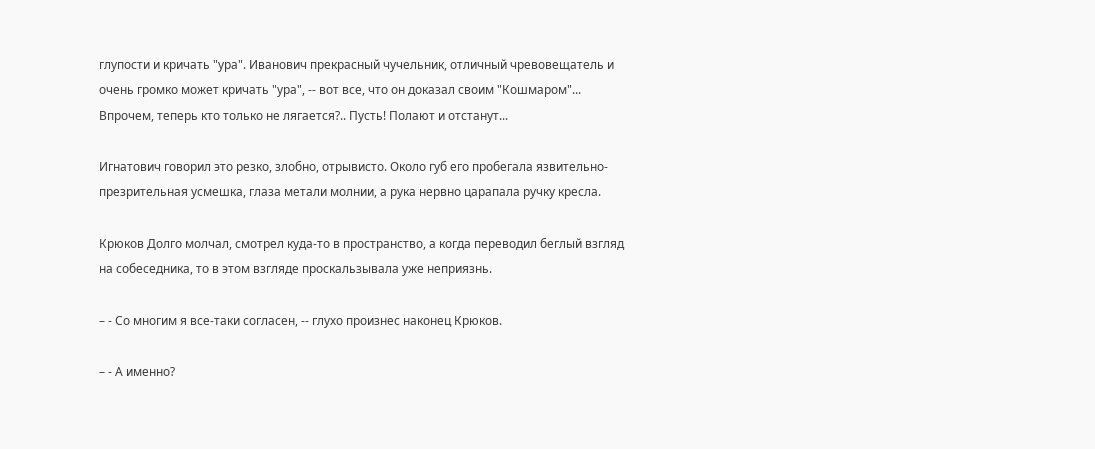глупости и кричать "ура". Иванович прекрасный чучельник, отличный чревовещатель и очень громко может кричать "ура", -- вот все, что он доказал своим "Кошмаром"... Впрочем, теперь кто только не лягается?.. Пусть! Полают и отстанут...

Игнатович говорил это резко, злобно, отрывисто. Около губ его пробегала язвительно-презрительная усмешка, глаза метали молнии, а рука нервно царапала ручку кресла.

Крюков Долго молчал, смотрел куда-то в пространство, а когда переводил беглый взгляд на собеседника, то в этом взгляде проскальзывала уже неприязнь.

– - Со многим я все-таки согласен, -- глухо произнес наконец Крюков.

– - А именно?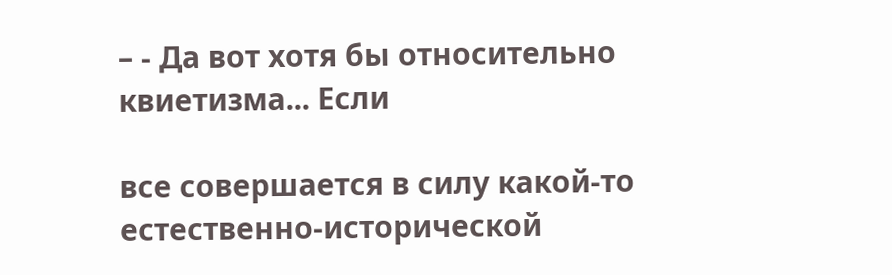– - Да вот хотя бы относительно квиетизма... Если

все совершается в силу какой-то естественно-исторической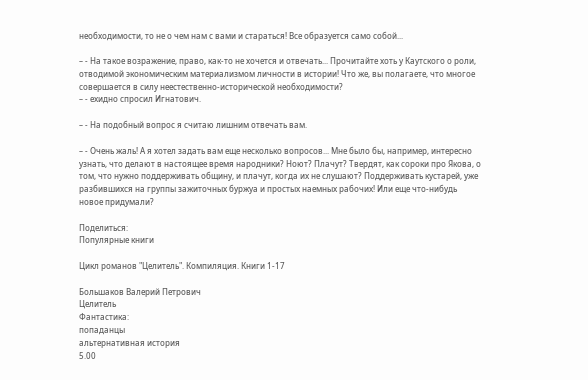необходимости, то не о чем нам с вами и стараться! Все образуется само собой...

– - На такое возражение, право, как-то не хочется и отвечать... Прочитайте хоть у Каутского о роли, отводимой экономическим материализмом личности в истории! Что же, вы полагаете, что многое совершается в силу неестественно-исторической необходимости?
– - ехидно спросил Игнатович.

– - На подобный вопрос я считаю лишним отвечать вам.

– - Очень жаль! А я хотел задать вам еще несколько вопросов... Мне было бы, например, интересно узнать, что делают в настоящее время народники? Ноют? Плачут? Твердят, как сороки про Якова, о том, что нужно поддерживать общину, и плачут, когда их не слушают? Поддерживать кустарей, уже разбившихся на группы зажиточных буржуа и простых наемных рабочих! Или еще что-нибудь новое придумали?

Поделиться:
Популярные книги

Цикл романов "Целитель". Компиляция. Книги 1-17

Большаков Валерий Петрович
Целитель
Фантастика:
попаданцы
альтернативная история
5.00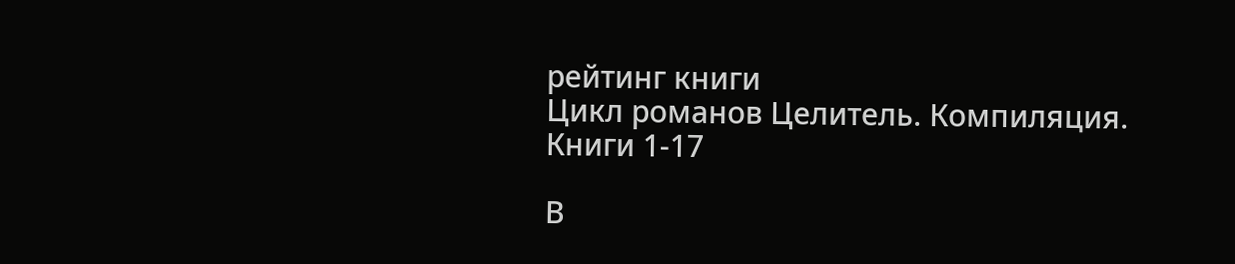рейтинг книги
Цикл романов Целитель. Компиляция. Книги 1-17

В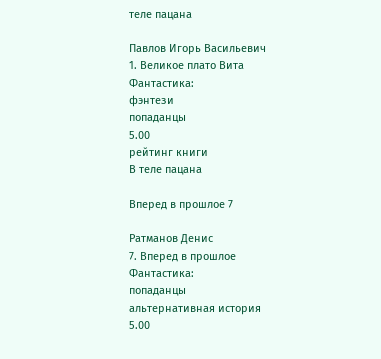теле пацана

Павлов Игорь Васильевич
1. Великое плато Вита
Фантастика:
фэнтези
попаданцы
5.00
рейтинг книги
В теле пацана

Вперед в прошлое 7

Ратманов Денис
7. Вперед в прошлое
Фантастика:
попаданцы
альтернативная история
5.00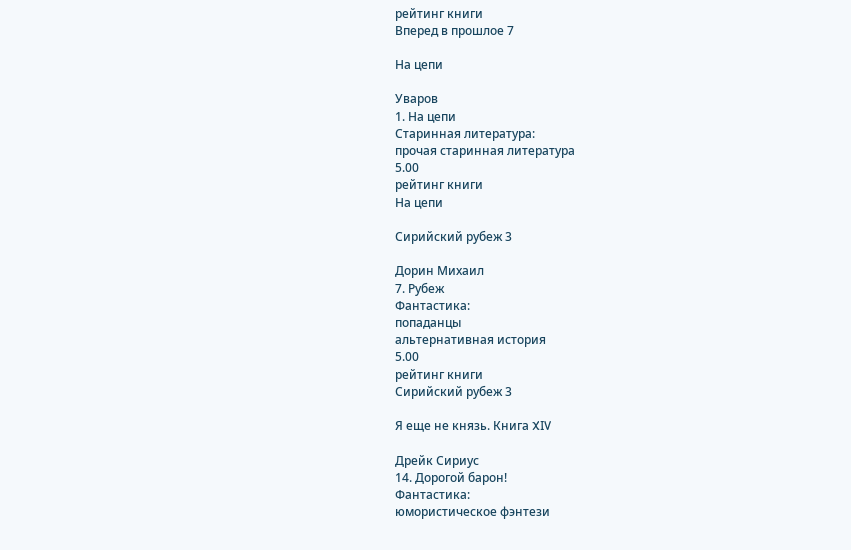рейтинг книги
Вперед в прошлое 7

На цепи

Уваров
1. На цепи
Старинная литература:
прочая старинная литература
5.00
рейтинг книги
На цепи

Сирийский рубеж 3

Дорин Михаил
7. Рубеж
Фантастика:
попаданцы
альтернативная история
5.00
рейтинг книги
Сирийский рубеж 3

Я еще не князь. Книга XIV

Дрейк Сириус
14. Дорогой барон!
Фантастика:
юмористическое фэнтези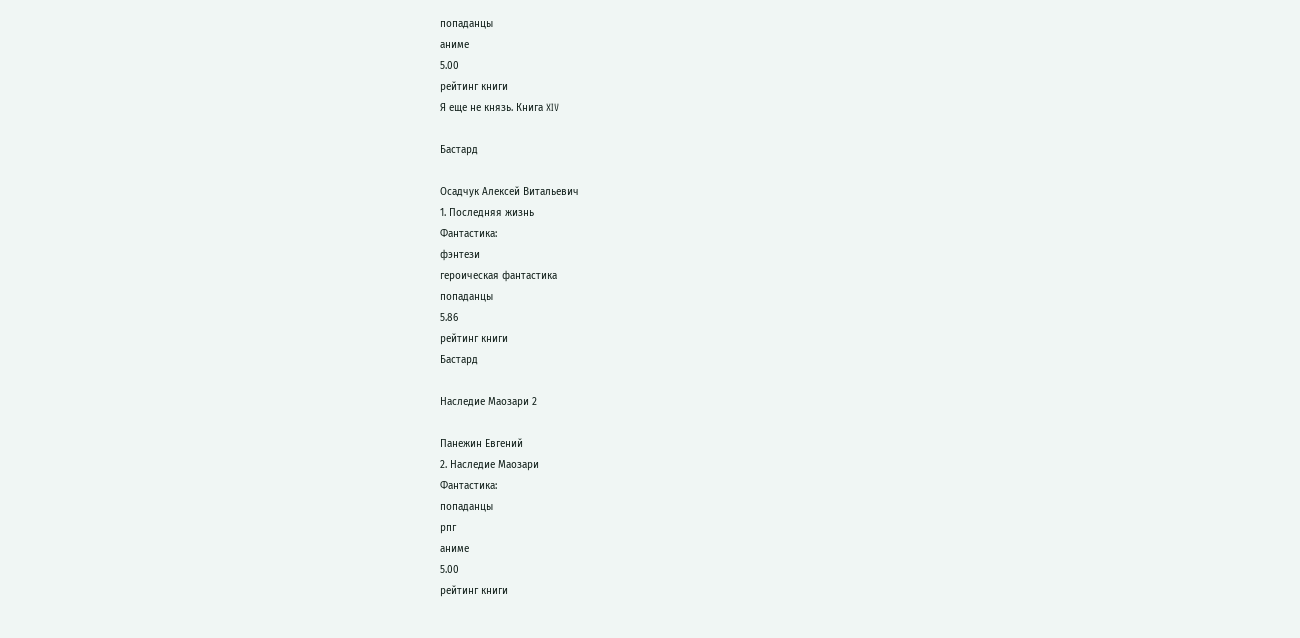попаданцы
аниме
5.00
рейтинг книги
Я еще не князь. Книга XIV

Бастард

Осадчук Алексей Витальевич
1. Последняя жизнь
Фантастика:
фэнтези
героическая фантастика
попаданцы
5.86
рейтинг книги
Бастард

Наследие Маозари 2

Панежин Евгений
2. Наследие Маозари
Фантастика:
попаданцы
рпг
аниме
5.00
рейтинг книги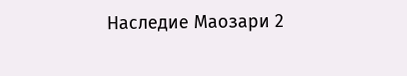Наследие Маозари 2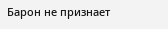Барон не признает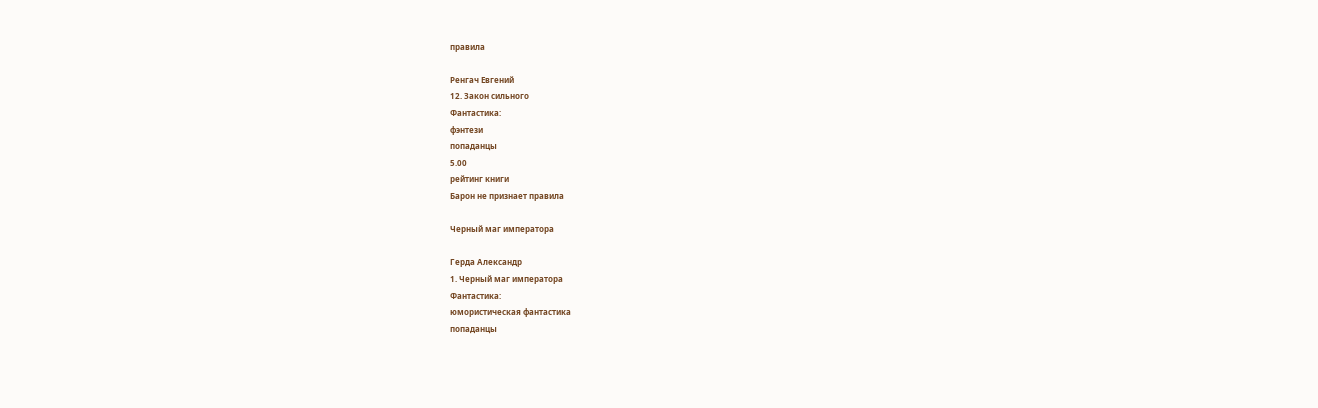правила

Ренгач Евгений
12. Закон сильного
Фантастика:
фэнтези
попаданцы
5.00
рейтинг книги
Барон не признает правила

Черный маг императора

Герда Александр
1. Черный маг императора
Фантастика:
юмористическая фантастика
попаданцы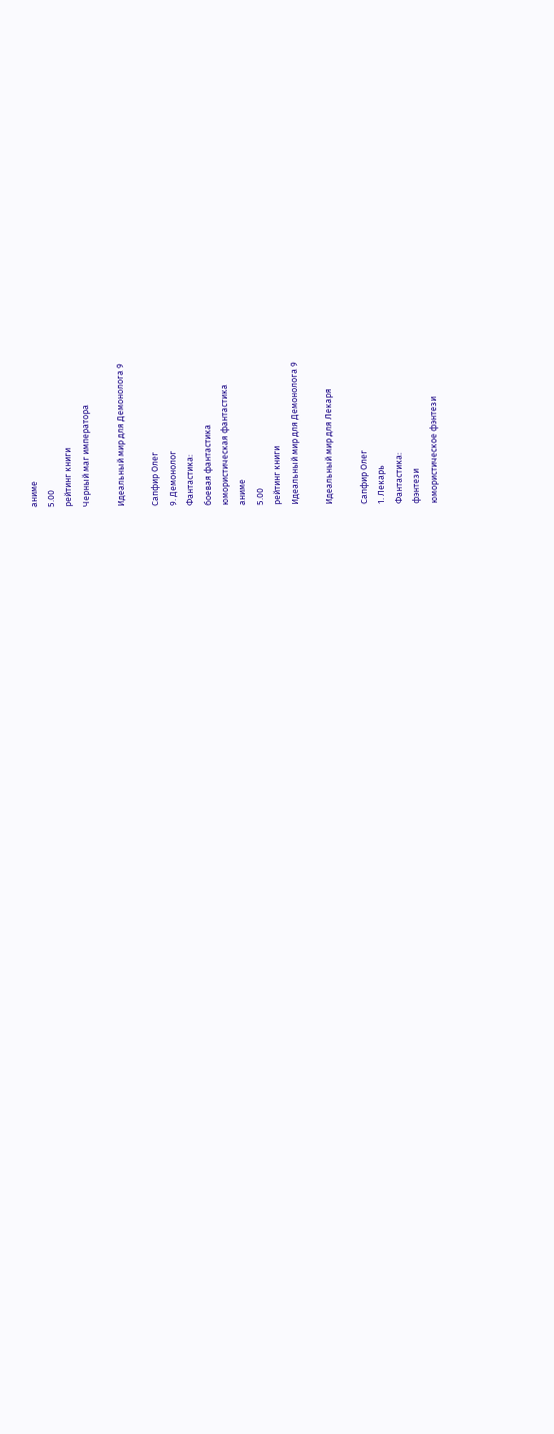аниме
5.00
рейтинг книги
Черный маг императора

Идеальный мир для Демонолога 9

Сапфир Олег
9. Демонолог
Фантастика:
боевая фантастика
юмористическая фантастика
аниме
5.00
рейтинг книги
Идеальный мир для Демонолога 9

Идеальный мир для Лекаря

Сапфир Олег
1. Лекарь
Фантастика:
фэнтези
юмористическое фэнтези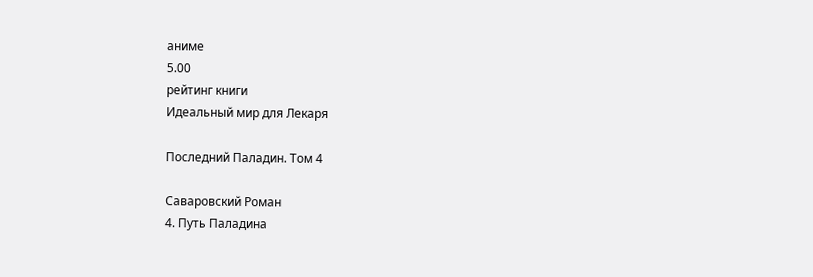аниме
5.00
рейтинг книги
Идеальный мир для Лекаря

Последний Паладин. Том 4

Саваровский Роман
4. Путь Паладина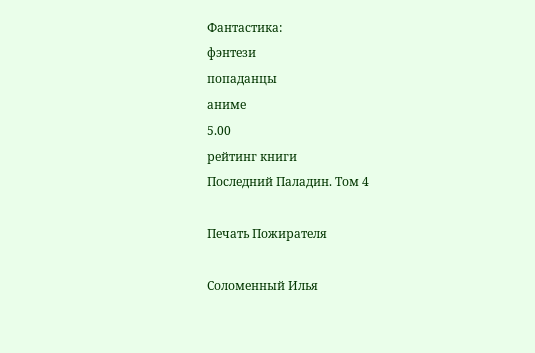Фантастика:
фэнтези
попаданцы
аниме
5.00
рейтинг книги
Последний Паладин. Том 4

Печать Пожирателя

Соломенный Илья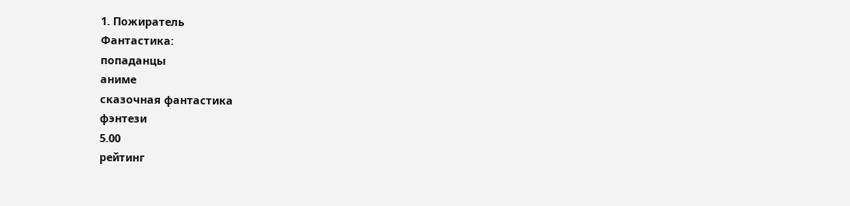1. Пожиратель
Фантастика:
попаданцы
аниме
сказочная фантастика
фэнтези
5.00
рейтинг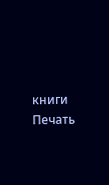книги
Печать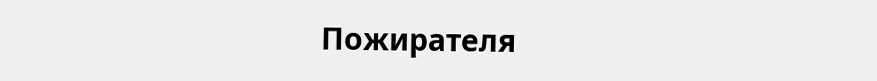Пожирателя